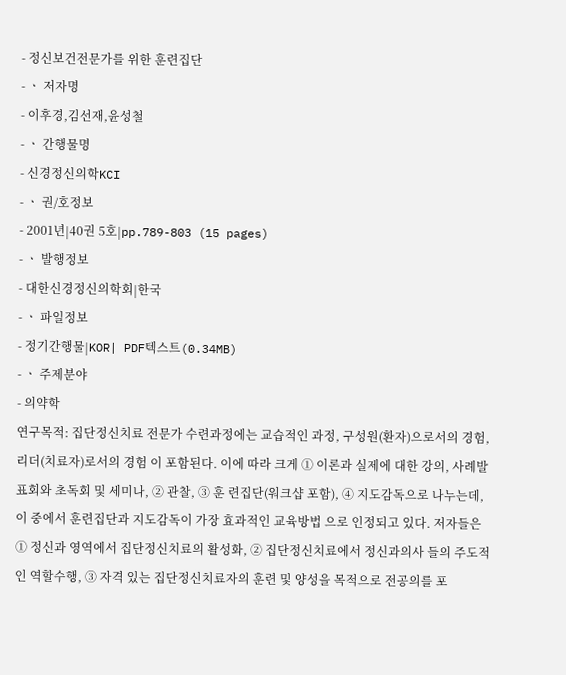- 정신보건전문가를 위한 훈련집단
- ㆍ 저자명
- 이후경,김선재,윤성철
- ㆍ 간행물명
- 신경정신의학KCI
- ㆍ 권/호정보
- 2001년|40권 5호|pp.789-803 (15 pages)
- ㆍ 발행정보
- 대한신경정신의학회|한국
- ㆍ 파일정보
- 정기간행물|KOR| PDF텍스트(0.34MB)
- ㆍ 주제분야
- 의약학
연구목적: 집단정신치료 전문가 수련과정에는 교습적인 과정, 구성원(환자)으로서의 경험, 리더(치료자)로서의 경험 이 포함된다. 이에 따라 크게 ① 이론과 실제에 대한 강의, 사례발표회와 초독회 및 세미나, ② 관찰, ③ 훈 련집단(워크샵 포함), ④ 지도감독으로 나누는데, 이 중에서 훈련집단과 지도감독이 가장 효과적인 교육방법 으로 인정되고 있다. 저자들은 ① 정신과 영역에서 집단정신치료의 활성화, ② 집단정신치료에서 정신과의사 들의 주도적인 역할수행, ③ 자격 있는 집단정신치료자의 훈련 및 양성을 목적으로 전공의를 포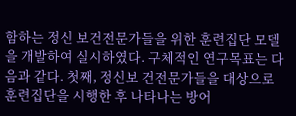함하는 정신 보건전문가들을 위한 훈련집단 모델을 개발하여 실시하였다. 구체적인 연구목표는 다음과 같다. 첫째, 정신보 건전문가들을 대상으로 훈련집단을 시행한 후 나타나는 방어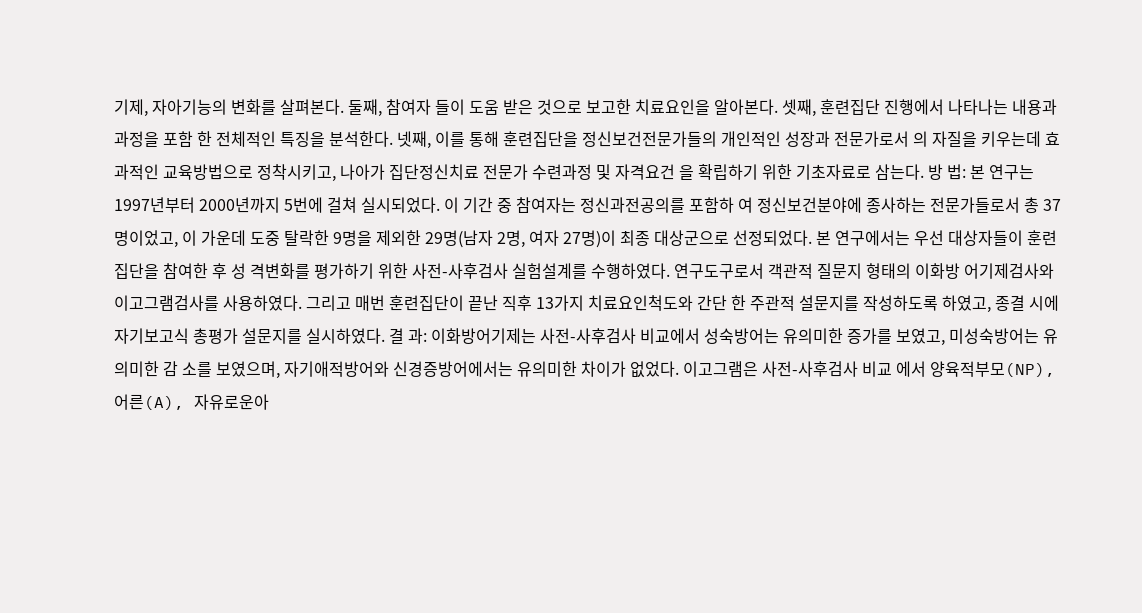기제, 자아기능의 변화를 살펴본다. 둘째, 참여자 들이 도움 받은 것으로 보고한 치료요인을 알아본다. 셋째, 훈련집단 진행에서 나타나는 내용과 과정을 포함 한 전체적인 특징을 분석한다. 넷째, 이를 통해 훈련집단을 정신보건전문가들의 개인적인 성장과 전문가로서 의 자질을 키우는데 효과적인 교육방법으로 정착시키고, 나아가 집단정신치료 전문가 수련과정 및 자격요건 을 확립하기 위한 기초자료로 삼는다. 방 법: 본 연구는 1997년부터 2000년까지 5번에 걸쳐 실시되었다. 이 기간 중 참여자는 정신과전공의를 포함하 여 정신보건분야에 종사하는 전문가들로서 총 37명이었고, 이 가운데 도중 탈락한 9명을 제외한 29명(남자 2명, 여자 27명)이 최종 대상군으로 선정되었다. 본 연구에서는 우선 대상자들이 훈련집단을 참여한 후 성 격변화를 평가하기 위한 사전-사후검사 실험설계를 수행하였다. 연구도구로서 객관적 질문지 형태의 이화방 어기제검사와 이고그램검사를 사용하였다. 그리고 매번 훈련집단이 끝난 직후 13가지 치료요인척도와 간단 한 주관적 설문지를 작성하도록 하였고, 종결 시에 자기보고식 총평가 설문지를 실시하였다. 결 과: 이화방어기제는 사전-사후검사 비교에서 성숙방어는 유의미한 증가를 보였고, 미성숙방어는 유의미한 감 소를 보였으며, 자기애적방어와 신경증방어에서는 유의미한 차이가 없었다. 이고그램은 사전-사후검사 비교 에서 양육적부모(NP), 어른(A), 자유로운아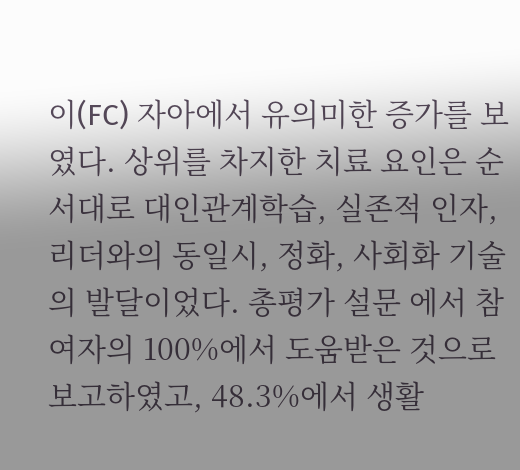이(FC) 자아에서 유의미한 증가를 보였다. 상위를 차지한 치료 요인은 순서대로 대인관계학습, 실존적 인자, 리더와의 동일시, 정화, 사회화 기술의 발달이었다. 총평가 설문 에서 참여자의 100%에서 도움받은 것으로 보고하였고, 48.3%에서 생활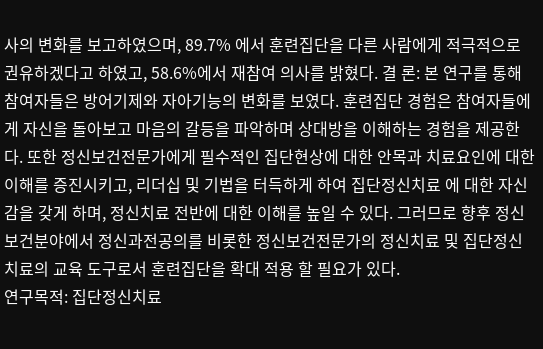사의 변화를 보고하였으며, 89.7% 에서 훈련집단을 다른 사람에게 적극적으로 권유하겠다고 하였고, 58.6%에서 재참여 의사를 밝혔다. 결 론: 본 연구를 통해 참여자들은 방어기제와 자아기능의 변화를 보였다. 훈련집단 경험은 참여자들에게 자신을 돌아보고 마음의 갈등을 파악하며 상대방을 이해하는 경험을 제공한다. 또한 정신보건전문가에게 필수적인 집단현상에 대한 안목과 치료요인에 대한 이해를 증진시키고, 리더십 및 기법을 터득하게 하여 집단정신치료 에 대한 자신감을 갖게 하며, 정신치료 전반에 대한 이해를 높일 수 있다. 그러므로 향후 정신보건분야에서 정신과전공의를 비롯한 정신보건전문가의 정신치료 및 집단정신치료의 교육 도구로서 훈련집단을 확대 적용 할 필요가 있다.
연구목적: 집단정신치료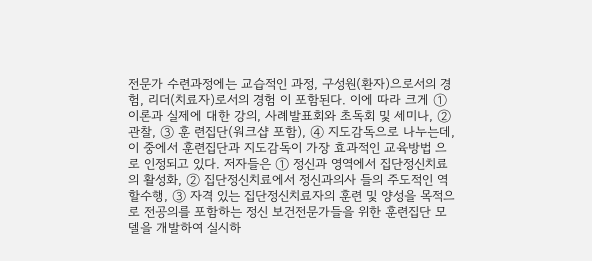전문가 수련과정에는 교습적인 과정, 구성원(환자)으로서의 경험, 리더(치료자)로서의 경험 이 포함된다. 이에 따라 크게 ① 이론과 실제에 대한 강의, 사례발표회와 초독회 및 세미나, ② 관찰, ③ 훈 련집단(워크샵 포함), ④ 지도감독으로 나누는데, 이 중에서 훈련집단과 지도감독이 가장 효과적인 교육방법 으로 인정되고 있다. 저자들은 ① 정신과 영역에서 집단정신치료의 활성화, ② 집단정신치료에서 정신과의사 들의 주도적인 역할수행, ③ 자격 있는 집단정신치료자의 훈련 및 양성을 목적으로 전공의를 포함하는 정신 보건전문가들을 위한 훈련집단 모델을 개발하여 실시하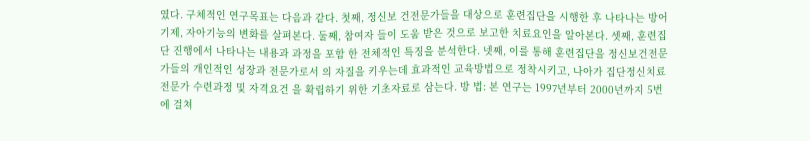였다. 구체적인 연구목표는 다음과 같다. 첫째, 정신보 건전문가들을 대상으로 훈련집단을 시행한 후 나타나는 방어기제, 자아기능의 변화를 살펴본다. 둘째, 참여자 들이 도움 받은 것으로 보고한 치료요인을 알아본다. 셋째, 훈련집단 진행에서 나타나는 내용과 과정을 포함 한 전체적인 특징을 분석한다. 넷째, 이를 통해 훈련집단을 정신보건전문가들의 개인적인 성장과 전문가로서 의 자질을 키우는데 효과적인 교육방법으로 정착시키고, 나아가 집단정신치료 전문가 수련과정 및 자격요건 을 확립하기 위한 기초자료로 삼는다. 방 법: 본 연구는 1997년부터 2000년까지 5번에 걸쳐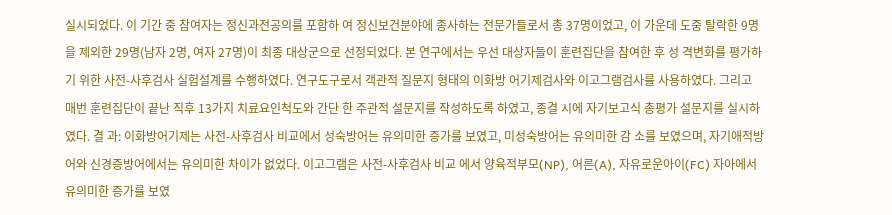실시되었다. 이 기간 중 참여자는 정신과전공의를 포함하 여 정신보건분야에 종사하는 전문가들로서 총 37명이었고, 이 가운데 도중 탈락한 9명을 제외한 29명(남자 2명, 여자 27명)이 최종 대상군으로 선정되었다. 본 연구에서는 우선 대상자들이 훈련집단을 참여한 후 성 격변화를 평가하기 위한 사전-사후검사 실험설계를 수행하였다. 연구도구로서 객관적 질문지 형태의 이화방 어기제검사와 이고그램검사를 사용하였다. 그리고 매번 훈련집단이 끝난 직후 13가지 치료요인척도와 간단 한 주관적 설문지를 작성하도록 하였고, 종결 시에 자기보고식 총평가 설문지를 실시하였다. 결 과: 이화방어기제는 사전-사후검사 비교에서 성숙방어는 유의미한 증가를 보였고, 미성숙방어는 유의미한 감 소를 보였으며, 자기애적방어와 신경증방어에서는 유의미한 차이가 없었다. 이고그램은 사전-사후검사 비교 에서 양육적부모(NP), 어른(A), 자유로운아이(FC) 자아에서 유의미한 증가를 보였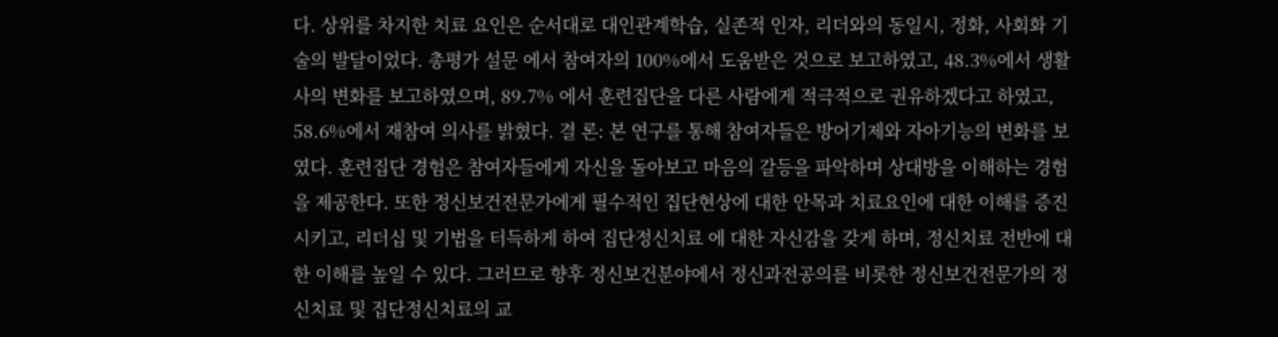다. 상위를 차지한 치료 요인은 순서대로 대인관계학습, 실존적 인자, 리더와의 동일시, 정화, 사회화 기술의 발달이었다. 총평가 설문 에서 참여자의 100%에서 도움받은 것으로 보고하였고, 48.3%에서 생활사의 변화를 보고하였으며, 89.7% 에서 훈련집단을 다른 사람에게 적극적으로 권유하겠다고 하였고, 58.6%에서 재참여 의사를 밝혔다. 결 론: 본 연구를 통해 참여자들은 방어기제와 자아기능의 변화를 보였다. 훈련집단 경험은 참여자들에게 자신을 돌아보고 마음의 갈등을 파악하며 상대방을 이해하는 경험을 제공한다. 또한 정신보건전문가에게 필수적인 집단현상에 대한 안목과 치료요인에 대한 이해를 증진시키고, 리더십 및 기법을 터득하게 하여 집단정신치료 에 대한 자신감을 갖게 하며, 정신치료 전반에 대한 이해를 높일 수 있다. 그러므로 향후 정신보건분야에서 정신과전공의를 비롯한 정신보건전문가의 정신치료 및 집단정신치료의 교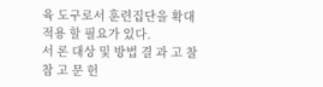육 도구로서 훈련집단을 확대 적용 할 필요가 있다.
서 론 대상 및 방법 결 과 고 찰 참 고 문 헌